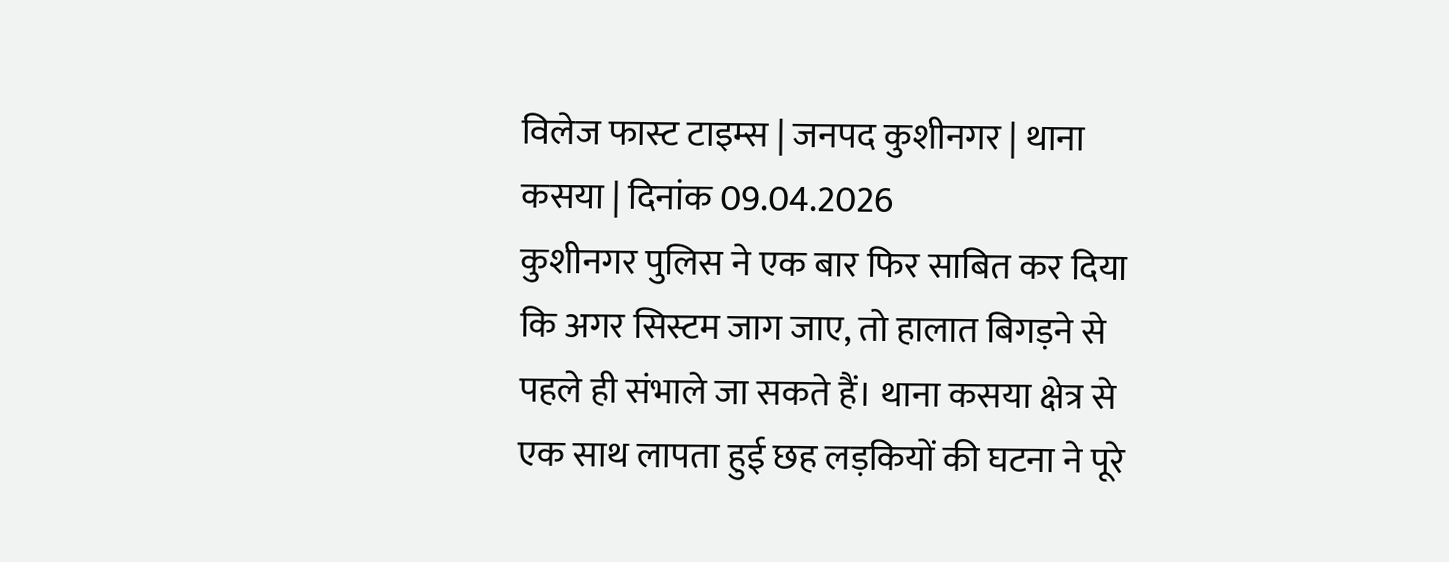विलेज फास्ट टाइम्स | जनपद कुशीनगर | थाना कसया | दिनांक 09.04.2026
कुशीनगर पुलिस ने एक बार फिर साबित कर दिया कि अगर सिस्टम जाग जाए, तो हालात बिगड़ने से पहले ही संभाले जा सकते हैं। थाना कसया क्षेत्र से एक साथ लापता हुई छह लड़कियों की घटना ने पूरे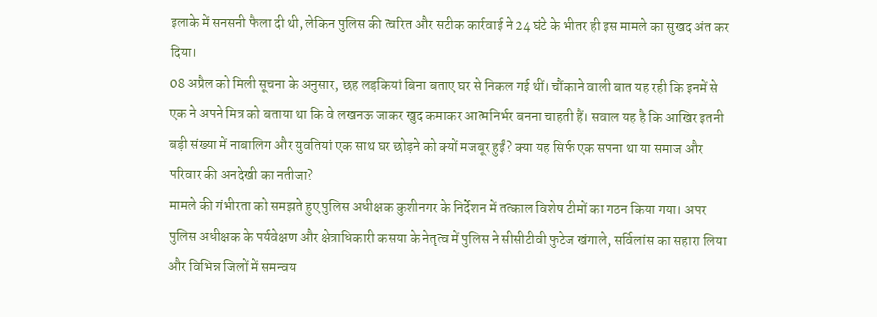इलाके में सनसनी फैला दी थी, लेकिन पुलिस की त्वरित और सटीक कार्रवाई ने 24 घंटे के भीतर ही इस मामले का सुखद अंत कर दिया।
08 अप्रैल को मिली सूचना के अनुसार, छह लड़कियां बिना बताए घर से निकल गई थीं। चौंकाने वाली बात यह रही कि इनमें से एक ने अपने मित्र को बताया था कि वे लखनऊ जाकर खुद कमाकर आत्मनिर्भर बनना चाहती हैं। सवाल यह है कि आखिर इतनी बड़ी संख्या में नाबालिग और युवतियां एक साथ घर छोड़ने को क्यों मजबूर हुईं? क्या यह सिर्फ एक सपना था या समाज और परिवार की अनदेखी का नतीजा?
मामले की गंभीरता को समझते हुए पुलिस अधीक्षक कुशीनगर के निर्देशन में तत्काल विशेष टीमों का गठन किया गया। अपर पुलिस अधीक्षक के पर्यवेक्षण और क्षेत्राधिकारी कसया के नेतृत्व में पुलिस ने सीसीटीवी फुटेज खंगाले, सर्विलांस का सहारा लिया और विभिन्न जिलों में समन्वय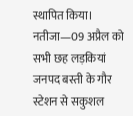स्थापित किया। नतीजा—09 अप्रैल को सभी छह लड़कियां जनपद बस्ती के गौर स्टेशन से सकुशल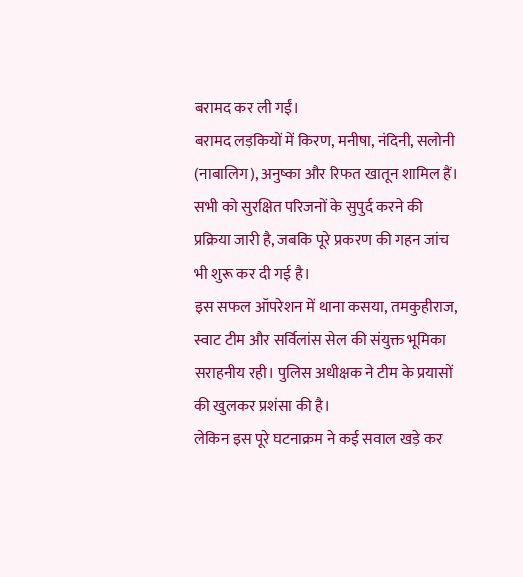बरामद कर ली गईं।
बरामद लड़कियों में किरण, मनीषा, नंदिनी, सलोनी (नाबालिग), अनुष्का और रिफत खातून शामिल हैं। सभी को सुरक्षित परिजनों के सुपुर्द करने की प्रक्रिया जारी है, जबकि पूरे प्रकरण की गहन जांच भी शुरू कर दी गई है।
इस सफल ऑपरेशन में थाना कसया, तमकुहीराज, स्वाट टीम और सर्विलांस सेल की संयुक्त भूमिका सराहनीय रही। पुलिस अधीक्षक ने टीम के प्रयासों की खुलकर प्रशंसा की है।
लेकिन इस पूरे घटनाक्रम ने कई सवाल खड़े कर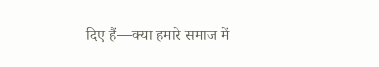दिए हैं—क्या हमारे समाज में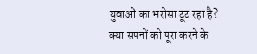युवाओं का भरोसा टूट रहा है? क्या सपनों को पूरा करने के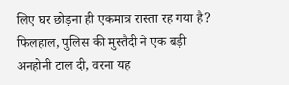लिए घर छोड़ना ही एकमात्र रास्ता रह गया है?
फिलहाल, पुलिस की मुस्तैदी ने एक बड़ी अनहोनी टाल दी, वरना यह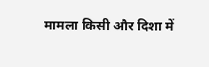मामला किसी और दिशा में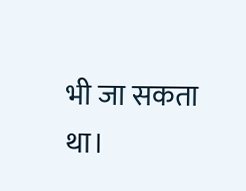भी जा सकता था।